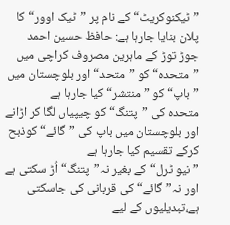”ٹیکنوکریٹ“ کے نام پر ”ٹیک اوور“ کا پلان بنایا جارہا ہے: حافظ حسین احمد
جوڑ توڑ کے ماہرین مصروف کراچی میں ”متحدہ“ کو ”متحد“ اور بلوچستان میں ”باپ“ کو ”منتشر“ کیا جارہا ہے
متحدہ کی ”پتنگ“ کو چیپیاں لگا کر اڑانے اور بلوچستان میں باپ کی ”گائے“ کوذبح کرکے تقسیم کیا جارہا ہے
”نیو ٹرل“ کے بغیر نہ”پتنگ“ اُڑ سکتی ہے اور نہ”گائے“ کی قربانی کی جاسکتی ہے،تبدیلیوں کے لیے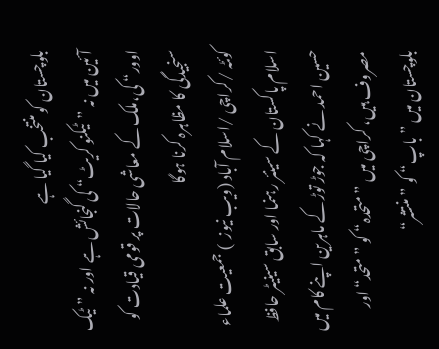بلوچستان کو منتخب کیا گیا ہے
آئین میں نہ ”ٹیکنو کریٹ“ کی گنجائش ہے اور نہ ”ٹیک اوور“ کی،ملک کے معاشی حالات پر قومی قیادت کو سنجیدگی کا مظاہرہ کرنا ہوگا
کوئٹہ /کراچی /اسلام آباد (ویب نیوز  ) جمعیت علماء اسلام پاکستان کے سینئر رہنما اور سابق سینیٹر حافظ حسین احمد نے کہا کہ جوڑ توڑ کے ماہرین اپنے کام میں مصروف ہیں، کراچی میں ”متحدہ“ کو ”متحد“ اور بلوچستان میں ”باپ“ کو ”منتشر“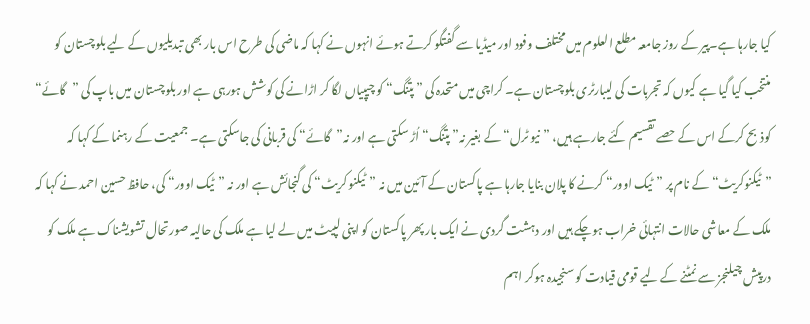کیا جارہا ہے۔پیر کے روز جامعہ مطلع العلوم میں مختلف وفود اور میڈیا سے گفتگو کرتے ہوئے انہوں نے کہا کہ ماضی کی طرح اس بار بھی تبدیلیوں کے لیے بلوچستان کو منتخب کیا گیا ہے کیوں کہ تجربات کی لیبارٹری بلوچستان ہے۔ کراچی میں متحدہ کی ”پتنگ“ کو چیپیاں لگا کر اڑانے کی کوشش ہورہی ہے اور بلوچستان میں باپ کی ”گائے“ کوذبح کرکے اس کے حصے تقسیم کئے جارہے ہیں، ”نیو ٹرل“ کے بغیر نہ”پتنگ“ اُڑ سکتی ہے اور نہ”گائے“ کی قربانی کی جاسکتی ہے۔ جمعیت کے رہنما کے کہا کہ ”ٹیکنوکریٹ“ کے نام پر ”ٹیک اوور“ کرنے کا پلان بنایا جارہا ہے پاکستان کے آئین میں نہ ”ٹیکنو کریٹ“ کی گنجائش ہے اور نہ ”ٹیک اوور“ کی، حافظ حسین احمد نے کہا کہ ملک کے معاشی حالات انتہائی خراب ہوچکے ہیں اور دہشت گردی نے ایک بار پھر پاکستان کو اپنی لپیٹ میں لے لیا ہے ملک کی حالیہ صورتحال تشویشناک ہے ملک کو درپیش چیلنجز سے نمٹنے کے لیے قومی قیادت کو سنجیدہ ہوکر اہم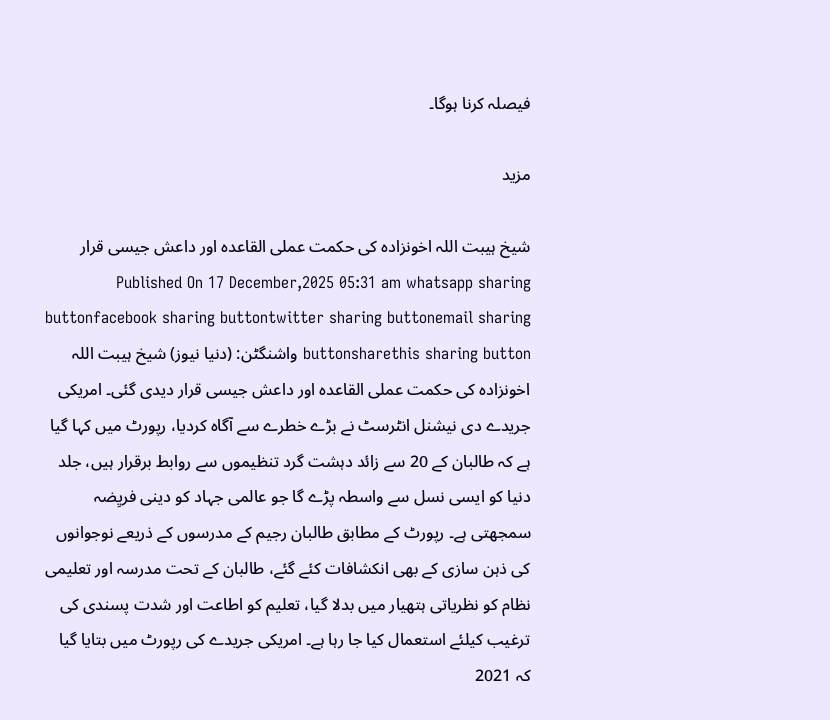فیصلہ کرنا ہوگا۔

مزید

شیخ ہیبت اللہ اخونزادہ کی حکمت عملی القاعدہ اور داعش جیسی قرار Published On 17 December,2025 05:31 am whatsapp sharing buttonfacebook sharing buttontwitter sharing buttonemail sharing buttonsharethis sharing button واشنگٹن: (دنیا نیوز) شیخ ہیبت اللہ اخونزادہ کی حکمت عملی القاعدہ اور داعش جیسی قرار دیدی گئی۔ امریکی جریدے دی نیشنل انٹرسٹ نے بڑے خطرے سے آگاہ کردیا، رپورٹ میں کہا گیا ہے کہ طالبان کے 20 سے زائد دہشت گرد تنظیموں سے روابط برقرار ہیں، جلد دنیا کو ایسی نسل سے واسطہ پڑے گا جو عالمی جہاد کو دینی فریِضہ سمجھتی ہے۔ رپورٹ کے مطابق طالبان رجیم کے مدرسوں کے ذریعے نوجوانوں کی ذہن سازی کے بھی انکشافات کئے گئے، طالبان کے تحت مدرسہ اور تعلیمی نظام کو نظریاتی ہتھیار میں بدلا گیا، تعلیم کو اطاعت اور شدت پسندی کی ترغیب کیلئے استعمال کیا جا رہا ہے۔ امریکی جریدے کی رپورٹ میں بتایا گیا کہ 2021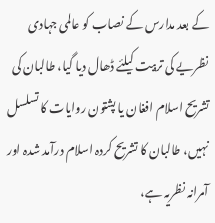کے بعد مدارس کے نصاب کو عالمی جہادی نظریے کی تربیت کیلئے ڈھال دیا گیا، طالبان کی تشریح اسلام افغان یا پشتون روایات کا تسلسل نہیں، طالبان کا تشریح کردہ اسلام درآمد شدہ اور آمرانہ نظریہ ہے،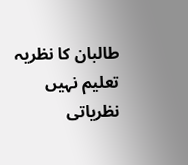طالبان کا نظریہ تعلیم نہیں نظریاتی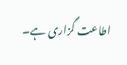اطاعت گزاری ہے۔